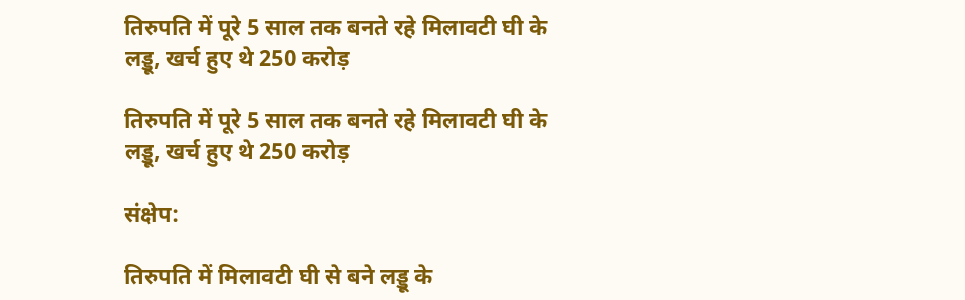तिरुपति में पूरे 5 साल तक बनते रहे मिलावटी घी के लड्डू, खर्च हुए थे 250 करोड़

तिरुपति में पूरे 5 साल तक बनते रहे मिलावटी घी के लड्डू, खर्च हुए थे 250 करोड़

संक्षेप:

तिरुपति में मिलावटी घी से बने लड्डू के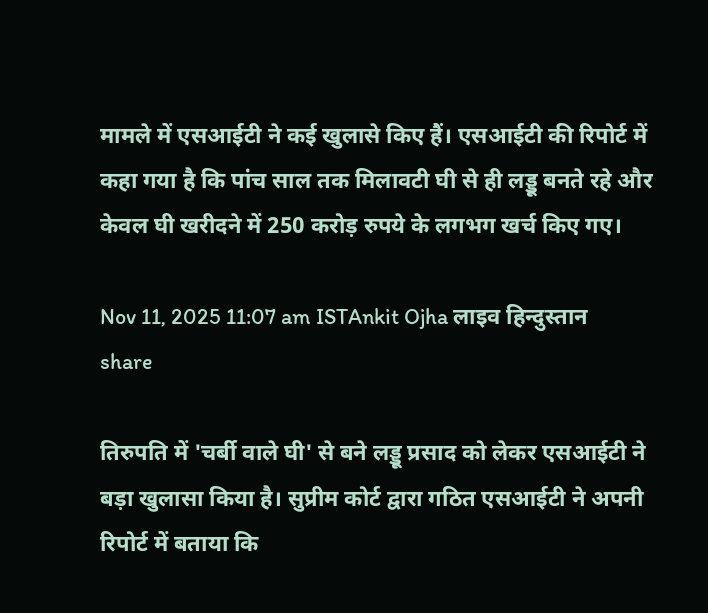मामले में एसआईटी ने कई खुलासे किए हैं। एसआईटी की रिपोर्ट में कहा गया है कि पांच साल तक मिलावटी घी से ही लड्डू बनते रहे और केवल घी खरीदने में 250 करोड़ रुपये के लगभग खर्च किए गए।

Nov 11, 2025 11:07 am ISTAnkit Ojha लाइव हिन्दुस्तान
share

तिरुपति में 'चर्बी वाले घी' से बने लड्डू प्रसाद को लेकर एसआईटी ने बड़ा खुलासा किया है। सुप्रीम कोर्ट द्वारा गठित एसआईटी ने अपनी रिपोर्ट में बताया कि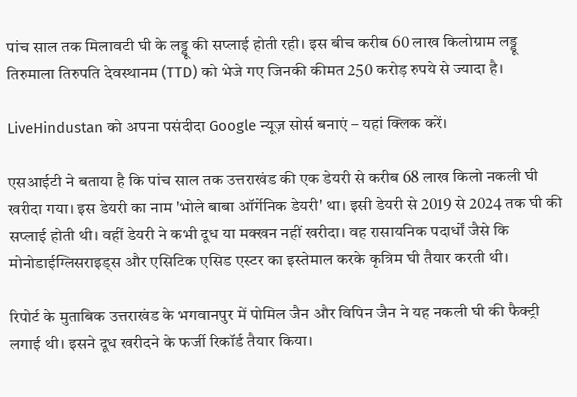पांच साल तक मिलावटी घी के लड्डू की सप्लाई होती रही। इस बीच करीब 60 लाख किलोग्राम लड्डू तिरुमाला तिरुपति देवस्थानम (TTD) को भेजे गए जिनकी कीमत 250 करोड़ रुपये से ज्यादा है।

LiveHindustan को अपना पसंदीदा Google न्यूज़ सोर्स बनाएं – यहां क्लिक करें।

एसआईटी ने बताया है कि पांच साल तक उत्तराखंड की एक डेयरी से करीब 68 लाख किलो नकली घी खरीदा गया। इस डेयरी का नाम 'भोले बाबा ऑर्गेनिक डेयरी' था। इसी डेयरी से 2019 से 2024 तक घी की सप्लाई होती थी। वहीं डेयरी ने कभी दूध या मक्खन नहीं खरीदा। वह रासायनिक पदार्धों जैसे कि मोनोडाईग्लिसराइड्स और एसिटिक एसिड एस्टर का इस्तेमाल करके कृत्रिम घी तैयार करती थी।

रिपोर्ट के मुताबिक उत्तराखंड के भगवानपुर में पोमिल जैन और विपिन जैन ने यह नकली घी की फैक्ट्री लगाई थी। इसने दूध खरीदने के फर्जी रिकॉर्ड तैयार किया।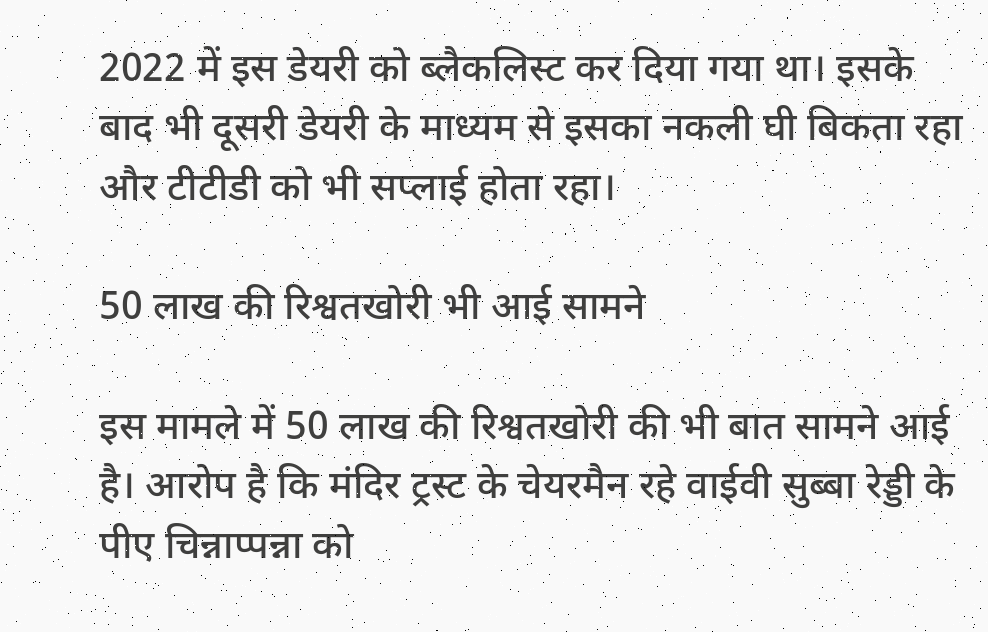2022 में इस डेयरी को ब्लैकलिस्ट कर दिया गया था। इसके बाद भी दूसरी डेयरी के माध्यम से इसका नकली घी बिकता रहा और टीटीडी को भी सप्लाई होता रहा।

50 लाख की रिश्वतखोरी भी आई सामने

इस मामले में 50 लाख की रिश्वतखोरी की भी बात सामने आई है। आरोप है कि मंदिर ट्रस्ट के चेयरमैन रहे वाईवी सुब्बा रेड्डी के पीए चिन्नाप्पन्ना को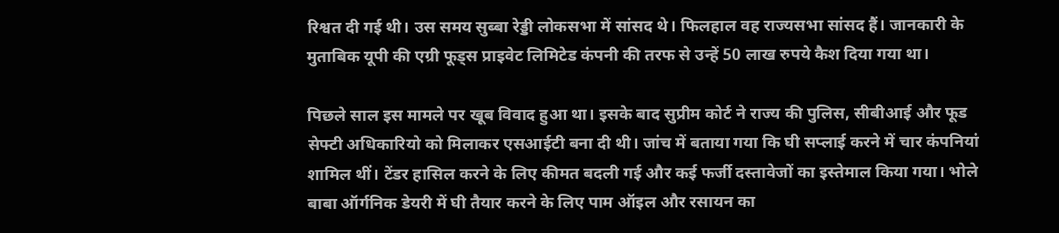रिश्वत दी गई थी। उस समय सुब्बा रेड्डी लोकसभा में सांसद थे। फिलहाल वह राज्यसभा सांसद हैं। जानकारी के मुताबिक यूपी की एग्री फूड्स प्राइवेट लिमिटेड कंपनी की तरफ से उन्हें 50 लाख रुपये कैश दिया गया था।

पिछले साल इस मामले पर खूब विवाद हुआ था। इसके बाद सुप्रीम कोर्ट ने राज्य की पुलिस, सीबीआई और फूड सेफ्टी अधिकारियो को मिलाकर एसआईटी बना दी थी। जांच में बताया गया कि घी सप्लाई करने में चार कंपनियां शामिल थीं। टेंडर हासिल करने के लिए कीमत बदली गई और कई फर्जी दस्तावेजों का इस्तेमाल किया गया। भोले बाबा ऑर्गनिक डेयरी में घी तैयार करने के लिए पाम ऑइल और रसायन का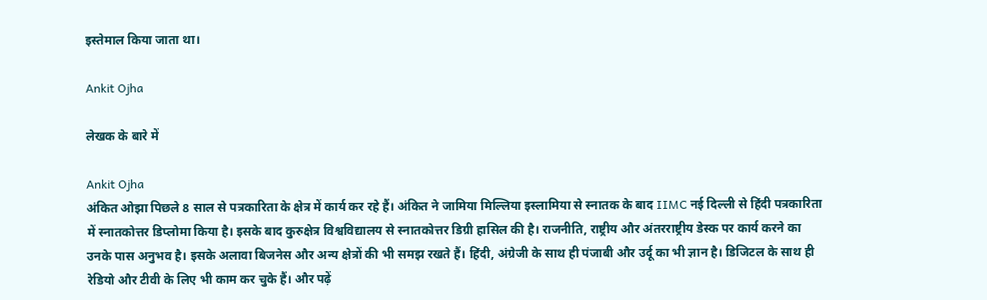इस्तेमाल किया जाता था।

Ankit Ojha

लेखक के बारे में

Ankit Ojha
अंकित ओझा पिछले 8 साल से पत्रकारिता के क्षेत्र में कार्य कर रहे हैं। अंकित ने जामिया मिल्लिया इस्लामिया से स्नातक के बाद IIMC नई दिल्ली से हिंदी पत्रकारिता में स्नातकोत्तर डिप्लोमा किया है। इसके बाद कुरुक्षेत्र विश्वविद्यालय से स्नातकोत्तर डिग्री हासिल की है। राजनीति, राष्ट्रीय और अंतरराष्ट्रीय डेस्क पर कार्य करने का उनके पास अनुभव है। इसके अलावा बिजनेस और अन्य क्षेत्रों की भी समझ रखते हैं। हिंदी, अंग्रेजी के साथ ही पंजाबी और उर्दू का भी ज्ञान है। डिजिटल के साथ ही रेडियो और टीवी के लिए भी काम कर चुके हैं। और पढ़ें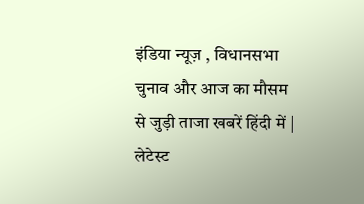इंडिया न्यूज़ , विधानसभा चुनाव और आज का मौसम से जुड़ी ताजा खबरें हिंदी में | लेटेस्ट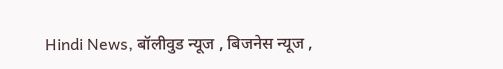Hindi News, बॉलीवुड न्यूज , बिजनेस न्यूज ,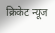क्रिकेट न्यूज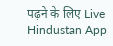पढ़ने के लिए Live Hindustan App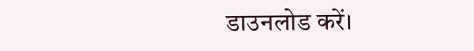डाउनलोड करें।